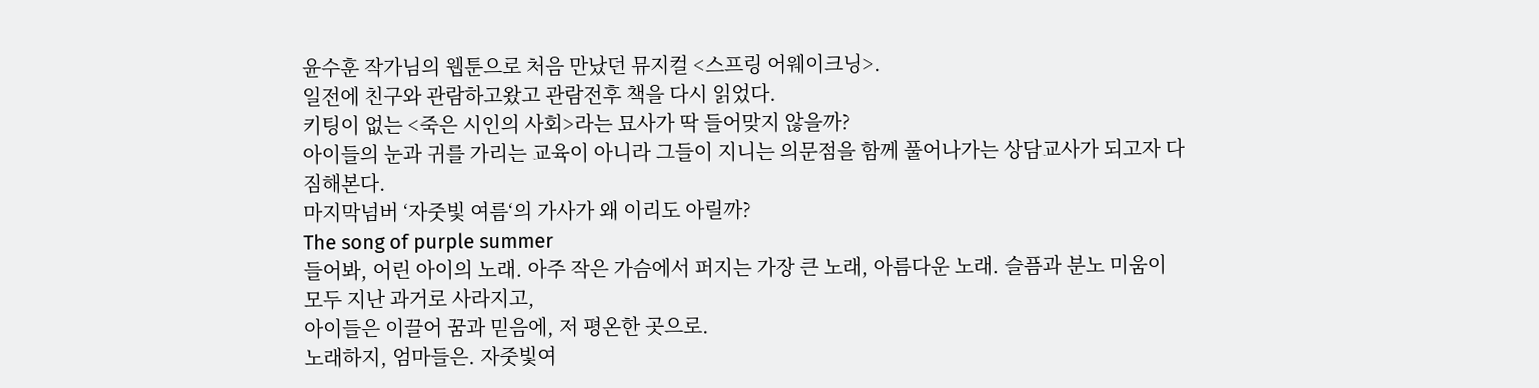윤수훈 작가님의 웹툰으로 처음 만났던 뮤지컬 <스프링 어웨이크닝>.
일전에 친구와 관람하고왔고 관람전후 책을 다시 읽었다.
키팅이 없는 <죽은 시인의 사회>라는 묘사가 딱 들어맞지 않을까?
아이들의 눈과 귀를 가리는 교육이 아니라 그들이 지니는 의문점을 함께 풀어나가는 상담교사가 되고자 다짐해본다.
마지막넘버 ‘자줏빛 여름‘의 가사가 왜 이리도 아릴까?
The song of purple summer
들어봐, 어린 아이의 노래. 아주 작은 가슴에서 퍼지는 가장 큰 노래, 아름다운 노래. 슬픔과 분노 미움이 모두 지난 과거로 사라지고,
아이들은 이끌어 꿈과 믿음에, 저 평온한 곳으로.
노래하지, 엄마들은. 자줏빛여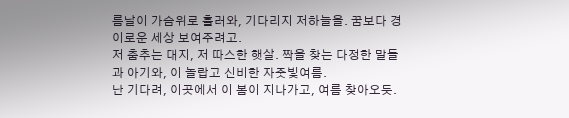름날이 가슴위로 흘러와, 기다리지 저하늘을. 꿈보다 경이로운 세상 보여주려고.
저 춤추는 대지, 저 따스한 햇살. 짝을 찾는 다정한 말들과 아기와, 이 놀랍고 신비한 자줏빛여름.
난 기다려, 이곳에서 이 봄이 지나가고, 여름 찾아오듯.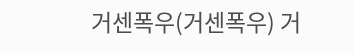거센폭우(거센폭우) 거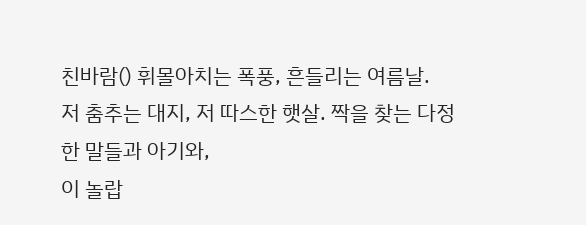친바람() 휘몰아치는 폭풍, 흔들리는 여름날.
저 춤추는 대지, 저 따스한 햇살. 짝을 찾는 다정한 말들과 아기와,
이 놀랍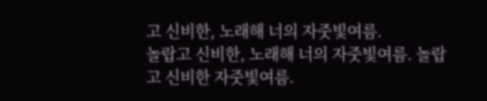고 신비한, 노래해 너의 자줏빛여름.
놀랍고 신비한, 노래해 너의 자줏빛여름. 놀랍고 신비한 자줏빛여름.